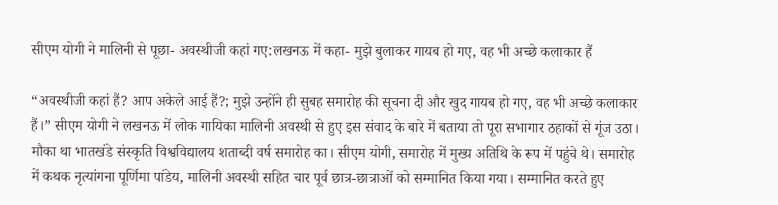सीएम योगी ने मालिनी से पूछा- अवस्थीजी कहां गए:लखनऊ में कहा- मुझे बुलाकर गायब हो गए, वह भी अच्छे कलाकार हैं

“अवस्थीजी कहां हैं? आप अकेले आई हैं?; मुझे उन्होंने ही सुबह समारोह की सूचना दी और खुद गायब हो गए, वह भी अच्छे कलाकार हैं।” सीएम योगी ने लखनऊ में लोक गायिका मालिनी अवस्थी से हुए इस संवाद के बारे में बताया तो पूरा सभागार ठहाकों से गूंज उठा। मौका था भातखंडे संस्कृति विश्वविद्यालय शताब्दी वर्ष समारोह का। सीएम योगी, समारोह में मुख्य अतिथि के रूप में पहुंचे थे। समारोह में कथक नृत्यांगना पूर्णिमा पांडेय, मालिनी अवस्थी सहित चार पूर्व छात्र-छात्राओं को सम्मानित किया गया। सम्मानित करते हुए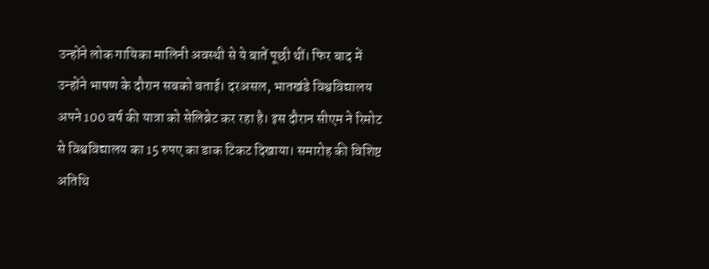उन्होंने लोक गायिका मालिनी अवस्थी से ये बातें पूछी थीं। फिर बाद में उन्होंने भाषण के दौरान सबको बताई। दरअसल, भातखंडे विश्वविद्यालय अपने 100 वर्ष की यात्रा को सेलिब्रेट कर रहा है। इस दौरान सीएम ने रिमोट से विश्वविद्यालय का 15 रुपए का डाक टिकट दिखाया। समारोह की विशिष्ट अतिथि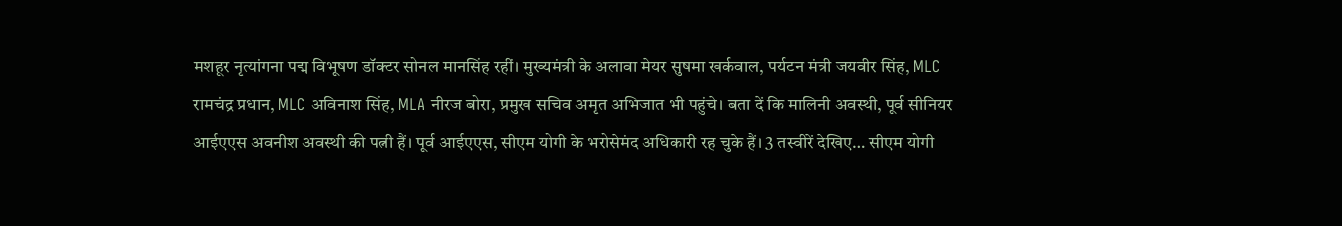मशहूर नृत्यांगना पद्म विभूषण डॉक्टर सोनल मानसिंह रहीं। मुख्यमंत्री के अलावा मेयर सुषमा खर्कवाल, पर्यटन मंत्री जयवीर सिंह, MLC रामचंद्र प्रधान, MLC अविनाश सिंह, MLA नीरज बोरा, प्रमुख सचिव अमृत अभिजात भी पहुंचे। बता दें कि मालिनी अवस्थी, पूर्व सीनियर आईएएस अवनीश अवस्थी की पत्नी हैं। पूर्व आईएएस, सीएम योगी के भरोसेमंद अधिकारी रह चुके हैं। 3 तस्वीरें देखिए… सीएम योगी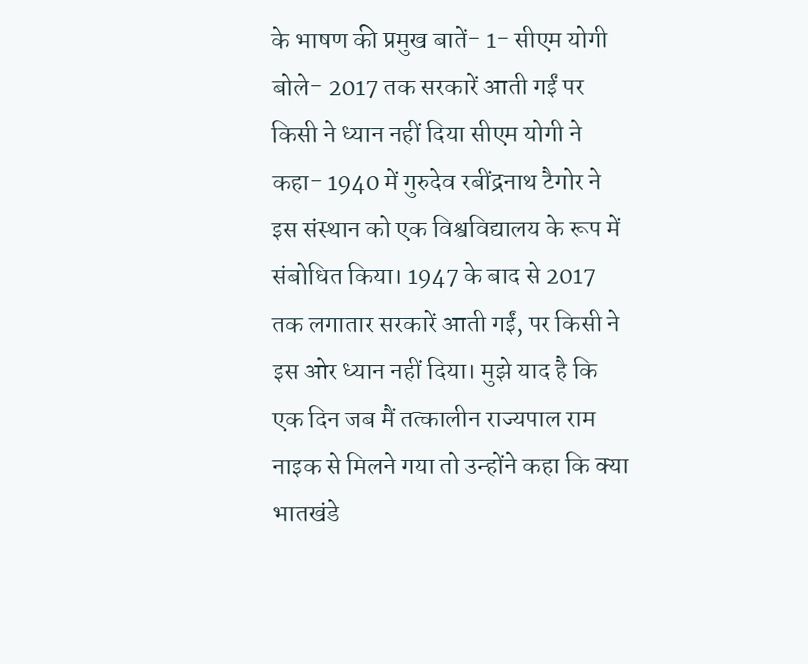के भाषण की प्रमुख बातें- 1- सीएम योगी बोले- 2017 तक सरकारें आती गईं पर किसी ने ध्यान नहीं दिया सीएम योगी ने कहा- 1940 में गुरुदेव रबींद्रनाथ टैगोर ने इस संस्थान को एक विश्वविद्यालय के रूप में संबोधित किया। 1947 के बाद से 2017 तक लगातार सरकारें आती गईं, पर किसी ने इस ओर ध्यान नहीं दिया। मुझे याद है कि एक दिन जब मैं तत्कालीन राज्यपाल राम नाइक से मिलने गया तो उन्होंने कहा कि क्या भातखंडे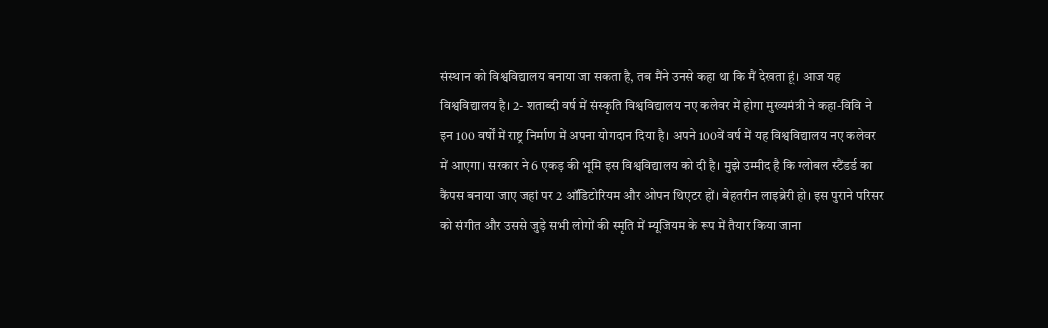संस्थान को विश्वविद्यालय बनाया जा सकता है, तब मैंने उनसे कहा था कि मैं देखता हूं। आज यह विश्वविद्यालय है। 2- शताब्दी वर्ष में संस्कृति विश्वविद्यालय नए कलेवर में होगा मुख्यमंत्री ने कहा-विवि ने इन 100 वर्षों में राष्ट्र निर्माण में अपना योगदान दिया है। अपने 100वें वर्ष में यह विश्वविद्यालय नए कलेवर में आएगा। सरकार ने 6 एकड़ की भूमि इस विश्वविद्यालय को दी है। मुझे उम्मीद है कि ग्लोबल स्टैंडर्ड का कैंपस बनाया जाए जहां पर 2 ऑडिटोरियम और ओपन थिएटर हों। बेहतरीन लाइब्रेरी हो। इस पुराने परिसर को संगीत और उससे जुड़े सभी लोगों की स्मृति में म्यूजियम के रूप में तैयार किया जाना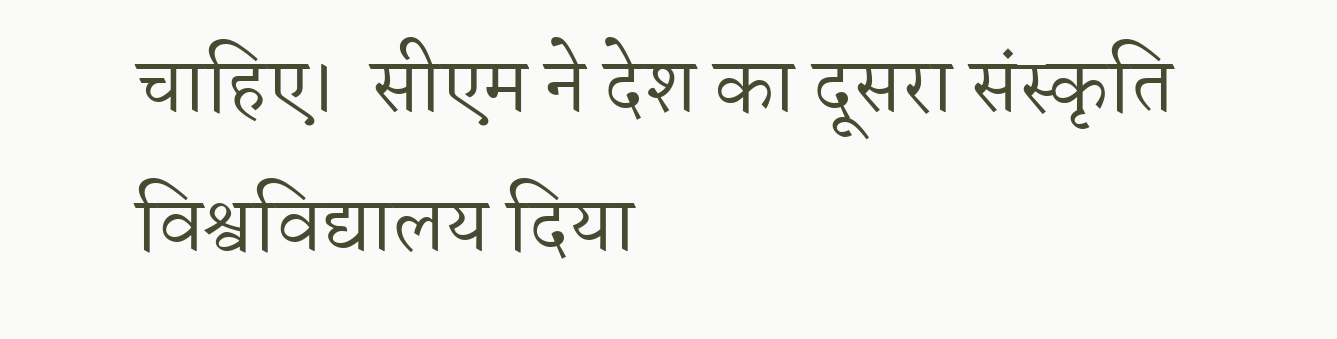चाहिए।  सीएम ने देश का दूसरा संस्कृति विश्वविद्यालय दिया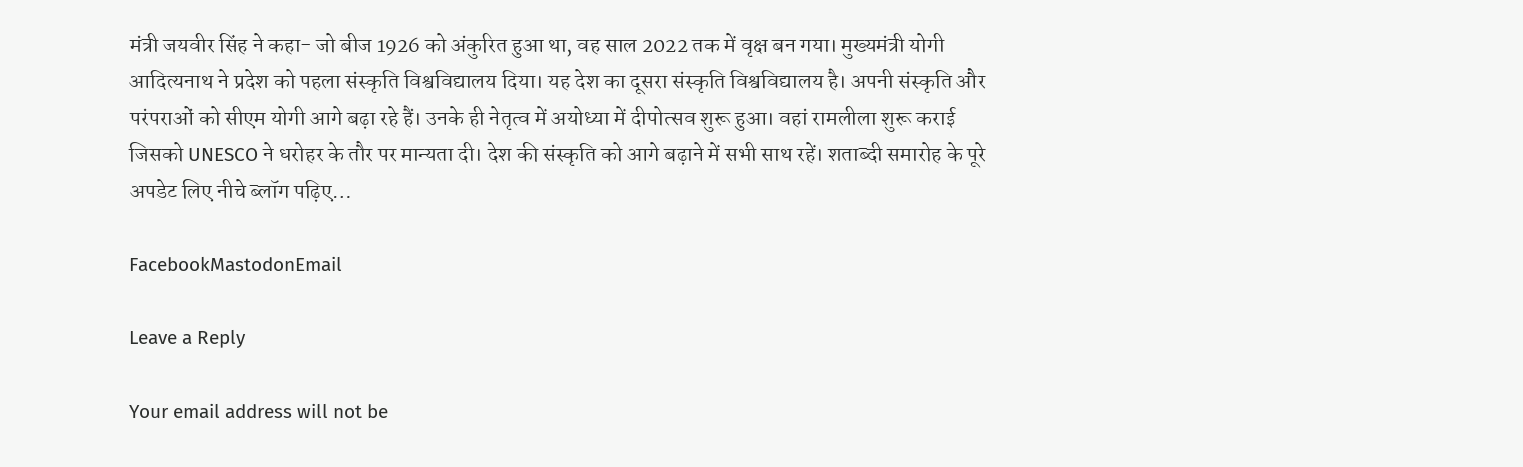मंत्री जयवीर सिंह ने कहा- जो बीज 1926 को अंकुरित हुआ था, वह साल 2022 तक में वृक्ष बन गया। मुख्यमंत्री योगी आदित्यनाथ ने प्रदेश को पहला संस्कृति विश्वविद्यालय दिया। यह देश का दूसरा संस्कृति विश्वविद्यालय है। अपनी संस्कृति और परंपराओं को सीएम योगी आगे बढ़ा रहे हैं। उनके ही नेतृत्व में अयोध्या में दीपोत्सव शुरू हुआ। वहां रामलीला शुरू कराई जिसको UNESCO ने धरोहर के तौर पर मान्यता दी। देश की संस्कृति को आगे बढ़ाने में सभी साथ रहें। शताब्दी समारोह के पूरे अपडेट लिए नीचे ब्लॉग पढ़िए…

FacebookMastodonEmail

Leave a Reply

Your email address will not be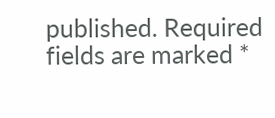published. Required fields are marked *